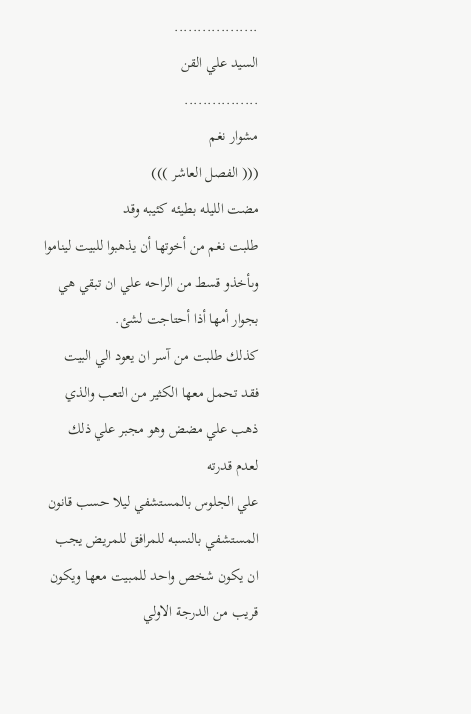..................
السيد علي القن
................
مشوار نغم
((( الفصل العاشر )))
مضت الليله بطيئه كئيبه وقد
طلبت نغم من أخوتها أن يذهبوا للبيت ليناموا وىأخذو قسط من الراحه علي ان تبقي هي بجوار أمها أذا أحتاجت لشئ.
كذلك طلبت من آسر ان يعود الي البيت فقد تحمل معها الكثير من التعب والذي ذهب علي مضض وهو مجبر علي ذلك لعدم قدرته
علي الجلوس بالمستشفي ليلا حسب قانون المستشفي بالنسبه للمرافق للمريض يجب ان يكون شخص واحد للمبيت معها ويكون قريب من الدرجة الاولي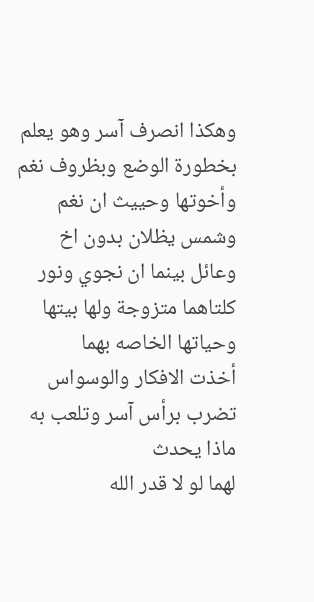وهكذا انصرف آسر وهو يعلم بخطورة الوضع وبظروف نغم وأخوتها وحييث ان نغم وشمس يظلان بدون اخ وعائل بينما ان نجوي ونور كلتاهما متزوجة ولها بيتها وحياتها الخاصه بهما
أخذت الافكار والوسواس تضرب برأس آسر وتلعب به ماذا يحدث
لهما لو لا قدر الله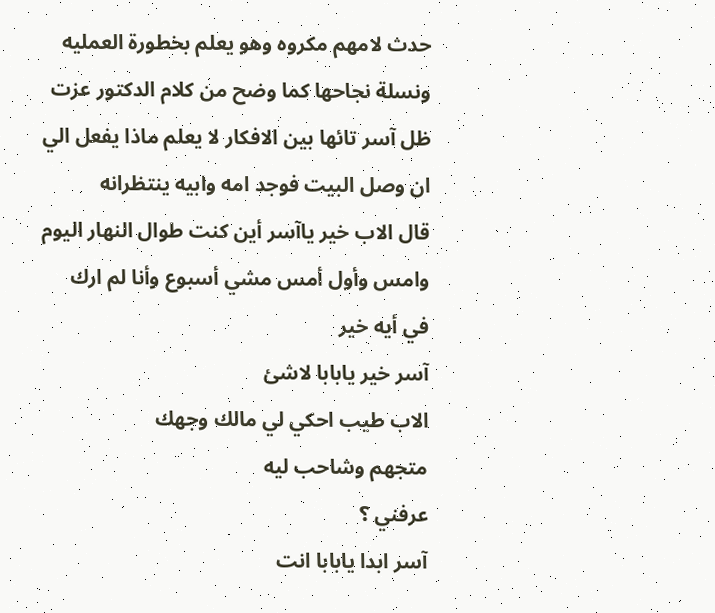حدث لامهم مكروه وهو يعلم بخطورة العمليه ونسلة نجاحها كما وضح من كلام الدكتور عزت
ظل آسر تائها بين الافكار لا يعلم ماذا يفعل الي ان وصل البيت فوجد امه وابيه ينتظرانه
قال الاب خير ياآسر أين كنت طوال النهار اليوم وامس وأول أمس مشي أسبوع وأنا لم ارك
في أيه خير
آسر خير يابابا لاشئ
الاب طيب احكي لي مالك وجهك
متجهم وشاحب ليه
عرفني ؟
آسر ابدا يابابا انت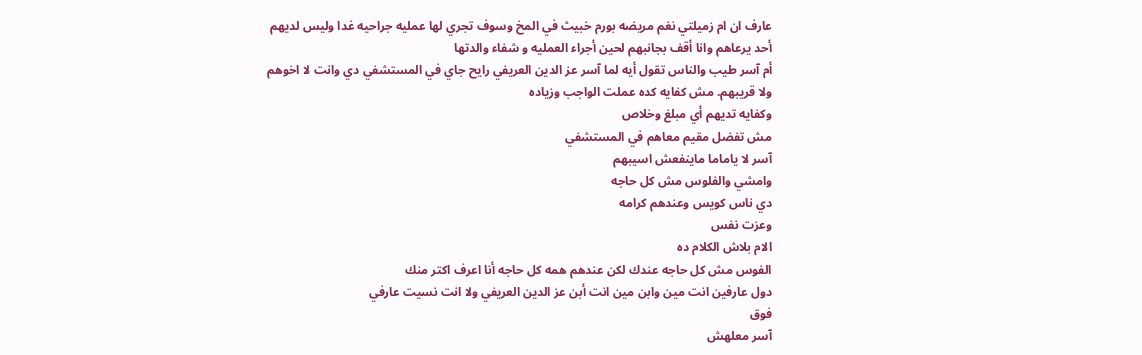عارف ان ام زميلتي نغم مريضه بورم خبيث في المخ وسوف تجري لها عمليه جراحيه غدا وليس لديهم أحد يرعاهم وانا أقف بجانبهم لحين أجراء العمليه و شفاء والدتها
أم آسر طيب والناس تقول أيه لما آسر عز الدين العريفي رايح جاي في المستشفي دي وانت لا اخوهم
ولا قريبهم. مش كفايه كده عملت الواجب وزياده
وكفايه تديهم أي مبلغ وخلاص
مش تفضل مقيم معاهم في المستشفي
آسر لا ياماما ماينفعش اسيبهم
وامشي والفلوس مش كل حاجه
دي ناس كويس وعندهم كرامه
وعزت نفس
الام بلاش الكلام ده
الفوس مش كل حاجه عندك لكن عندهم همه كل حاجه أنا اعرف اكتر منك
دول عارفين انت مين وابن مين انت أبن عز الدين العريفي ولا انت نسيت عارفي
فوق
آسر معلهش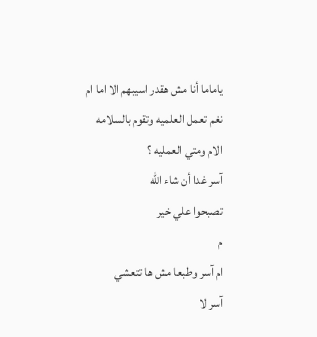ياماما أنا مش هقدر اسيبهم الا اما ام نغم تعمل العلميه وتقوم بالسلامه
الام ومتي العمليه ؟
آسر غدا أن شاء الله
تصبحوا علي خير
م
ام آسر وطبعا مش ها تتعشي
آسر لا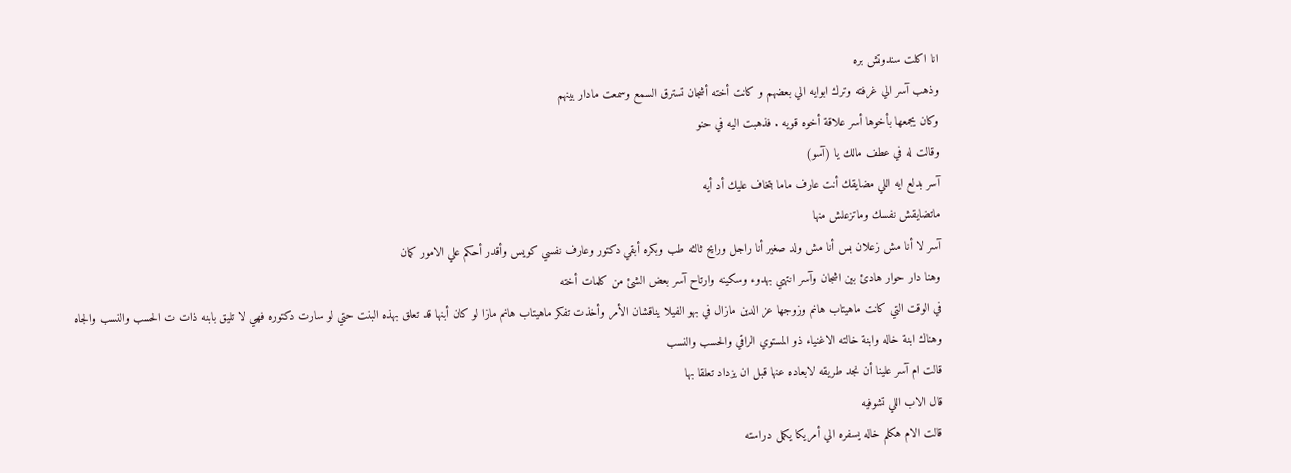انا اكلت سندوتش بره
وذهب آسر الي غرفته وترك ابوايه الي بعضهم و كانت أخته أشجان تسترق السمع وسمعت مادار بينهم
وكان يجمعها بأخوها أسر علاقة أخوه قويه . فذهبت اليه في حنو
وقالت له في عطف مالك يا (آسو)
آسر بدلع ايه اللي مضايقك أنت عارف ماما بتخاف عليك أد أيه
ماتضايقش نفسك وماتزعلش منها
آسر لا أنا مش زعلان بس أنا مش ولد صغير أنا راجل ورايح ثالثه طب وبكره أبقي دكتور وعارف نفسي كويس وأقدر أحكم علي الامور كمان
وهنا دار حوار هادئ بين اشجان وآسر انتهي بهدوء وسكينه وارتاح آسر بعض الشئ من كلمات أخته
في الوقت التي كانت ماهيتاب هانم وزوجها عز الدين مازال في بهو الفيلا يناقشان الأمر وأخذت تفكر ماهيتاب هانم مازا لو كان أبنها قد تعلق بهذه البنت حتي لو سارت دكتوره فهي لا تليق بابنه ذات ت الحسب والنسب والجاه
وهناك ابنة خاله وابنة خالته الاغنياء ذو المستوي الراقي والحسب والنسب
قالت ام آسر علينا أن نجد طريقه لابعاده عنها قبل ان يزداد تعلقا بها
قال الاب اللي تشوفيه
قالت الام هكلم خاله يسفره الي أمريكا يكمل دراسته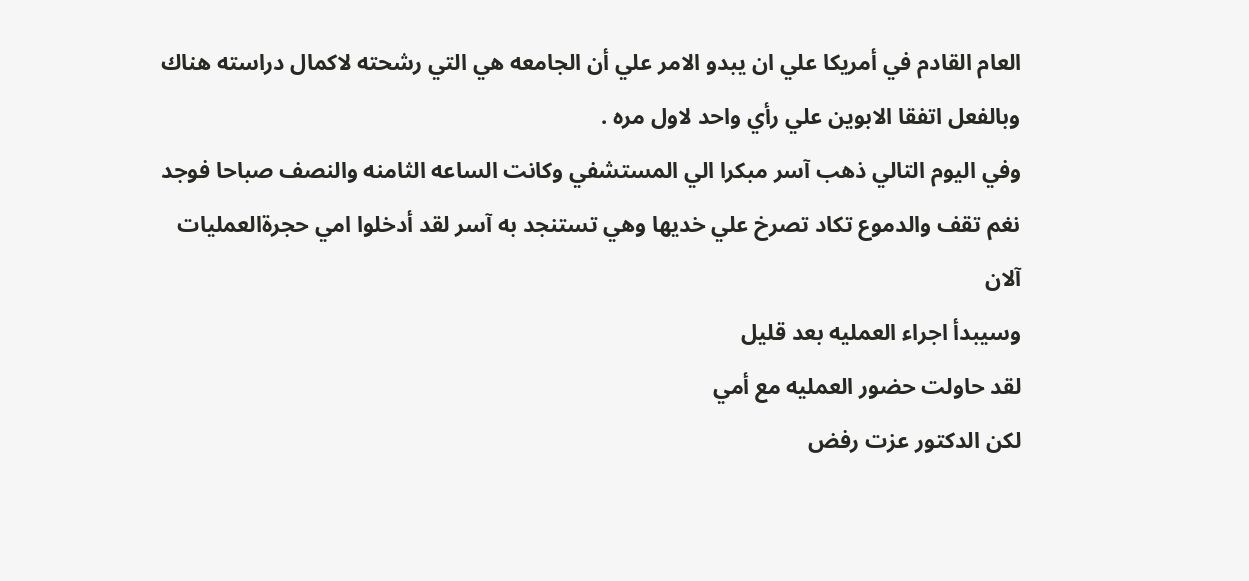العام القادم في أمريكا علي ان يبدو الامر علي أن الجامعه هي التي رشحته لاكمال دراسته هناك
وبالفعل اتفقا الابوين علي رأي واحد لاول مره .
وفي اليوم التالي ذهب آسر مبكرا الي المستشفي وكانت الساعه الثامنه والنصف صباحا فوجد نغم تقف والدموع تكاد تصرخ علي خديها وهي تستنجد به آسر لقد أدخلوا امي حجرةالعمليات آلان
وسيبدأ اجراء العمليه بعد قليل
لقد حاولت حضور العمليه مع أمي
لكن الدكتور عزت رفض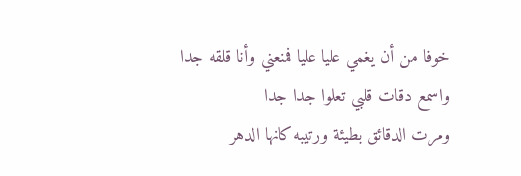خوفا من أن يغمي عليا عليا فمنعني وأنا قلقه جدا واسمع دقات قلبي تعلوا جدا جدا
ومرت الدقائق بطيئة ورتيبه كانها الدهر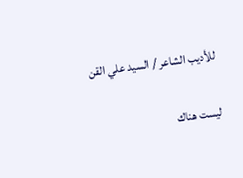للأديب الشاعر / السيد علي القن

ليست هناك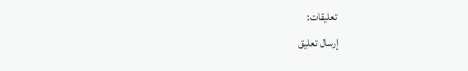تعليقات:
إرسال تعليق